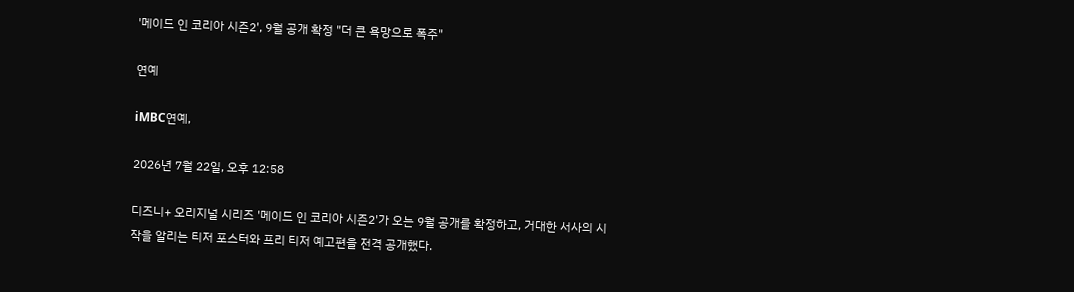'메이드 인 코리아 시즌2', 9월 공개 확정 "더 큰 욕망으로 폭주"

연예

iMBC연예,

2026년 7월 22일, 오후 12:58

디즈니+ 오리지널 시리즈 '메이드 인 코리아 시즌2'가 오는 9월 공개를 확정하고, 거대한 서사의 시작을 알리는 티저 포스터와 프리 티저 예고편을 전격 공개했다.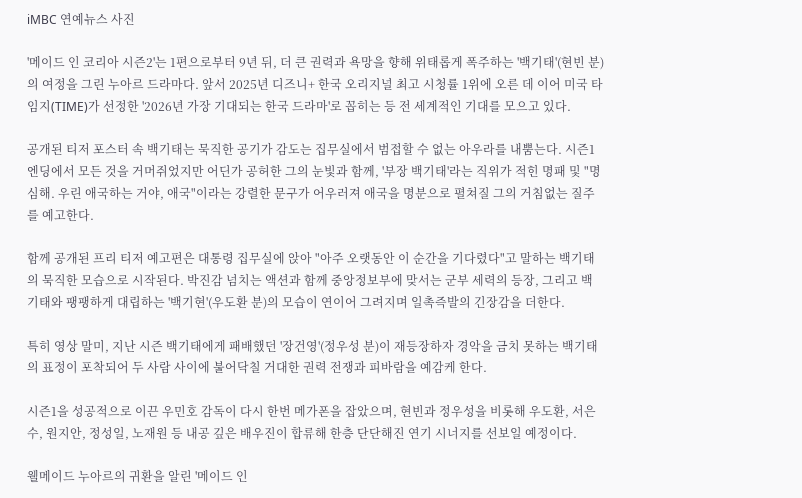iMBC 연예뉴스 사진

'메이드 인 코리아 시즌2'는 1편으로부터 9년 뒤, 더 큰 권력과 욕망을 향해 위태롭게 폭주하는 '백기태'(현빈 분)의 여정을 그린 누아르 드라마다. 앞서 2025년 디즈니+ 한국 오리지널 최고 시청률 1위에 오른 데 이어 미국 타임지(TIME)가 선정한 '2026년 가장 기대되는 한국 드라마'로 꼽히는 등 전 세계적인 기대를 모으고 있다.

공개된 티저 포스터 속 백기태는 묵직한 공기가 감도는 집무실에서 범접할 수 없는 아우라를 내뿜는다. 시즌1 엔딩에서 모든 것을 거머쥐었지만 어딘가 공허한 그의 눈빛과 함께, '부장 백기태'라는 직위가 적힌 명패 및 "명심해. 우린 애국하는 거야, 애국"이라는 강렬한 문구가 어우러져 애국을 명분으로 펼쳐질 그의 거침없는 질주를 예고한다.

함께 공개된 프리 티저 예고편은 대통령 집무실에 앉아 "아주 오랫동안 이 순간을 기다렸다"고 말하는 백기태의 묵직한 모습으로 시작된다. 박진감 넘치는 액션과 함께 중앙정보부에 맞서는 군부 세력의 등장, 그리고 백기태와 팽팽하게 대립하는 '백기현'(우도환 분)의 모습이 연이어 그려지며 일촉즉발의 긴장감을 더한다.

특히 영상 말미, 지난 시즌 백기태에게 패배했던 '장건영'(정우성 분)이 재등장하자 경악을 금치 못하는 백기태의 표정이 포착되어 두 사람 사이에 불어닥칠 거대한 권력 전쟁과 피바람을 예감케 한다.

시즌1을 성공적으로 이끈 우민호 감독이 다시 한번 메가폰을 잡았으며, 현빈과 정우성을 비롯해 우도환, 서은수, 원지안, 정성일, 노재원 등 내공 깊은 배우진이 합류해 한층 단단해진 연기 시너지를 선보일 예정이다.

웰메이드 누아르의 귀환을 알린 '메이드 인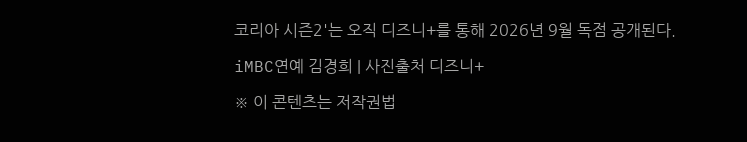코리아 시즌2'는 오직 디즈니+를 통해 2026년 9월 독점 공개된다.

iMBC연예 김경희 | 사진출처 디즈니+

※ 이 콘텐츠는 저작권법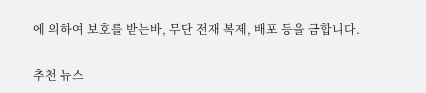에 의하여 보호를 받는바, 무단 전재 복제, 배포 등을 금합니다.

추천 뉴스